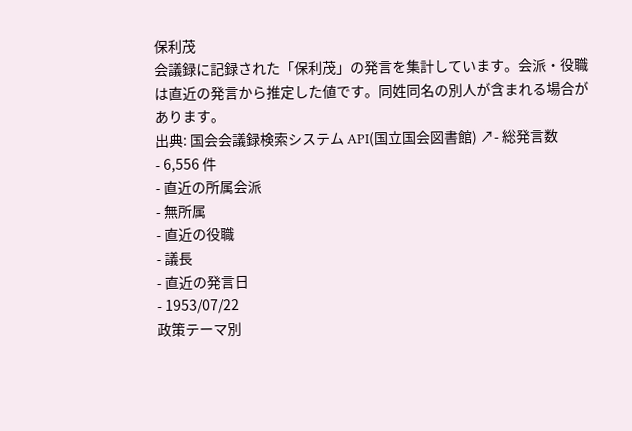保利茂
会議録に記録された「保利茂」の発言を集計しています。会派・役職は直近の発言から推定した値です。同姓同名の別人が含まれる場合があります。
出典: 国会会議録検索システム API(国立国会図書館) ↗- 総発言数
- 6,556 件
- 直近の所属会派
- 無所属
- 直近の役職
- 議長
- 直近の発言日
- 1953/07/22
政策テーマ別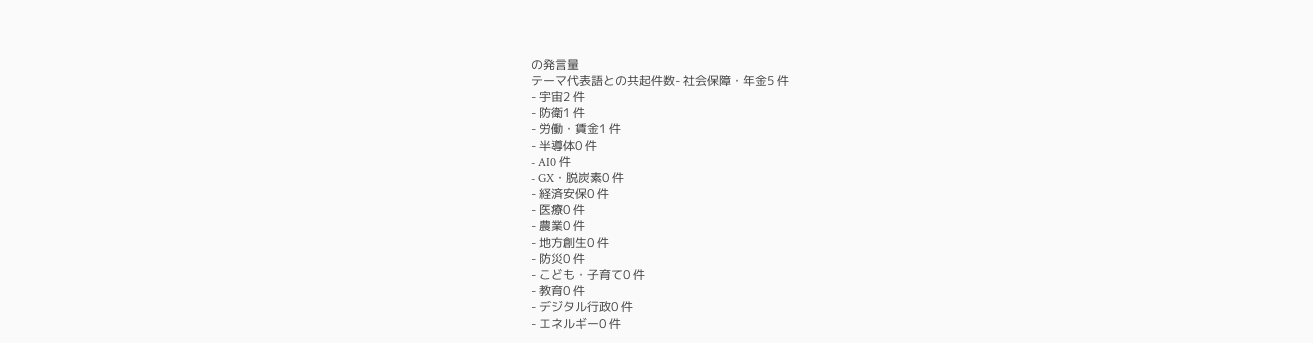の発言量
テーマ代表語との共起件数- 社会保障・年金5 件
- 宇宙2 件
- 防衛1 件
- 労働・賃金1 件
- 半導体0 件
- AI0 件
- GX・脱炭素0 件
- 経済安保0 件
- 医療0 件
- 農業0 件
- 地方創生0 件
- 防災0 件
- こども・子育て0 件
- 教育0 件
- デジタル行政0 件
- エネルギー0 件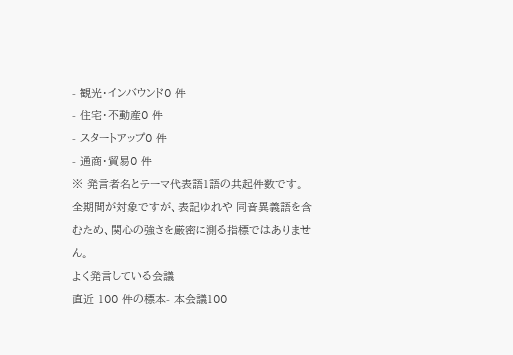- 観光・インバウンド0 件
- 住宅・不動産0 件
- スタートアップ0 件
- 通商・貿易0 件
※ 発言者名とテーマ代表語1語の共起件数です。全期間が対象ですが、表記ゆれや 同音異義語を含むため、関心の強さを厳密に測る指標ではありません。
よく発言している会議
直近 100 件の標本- 本会議100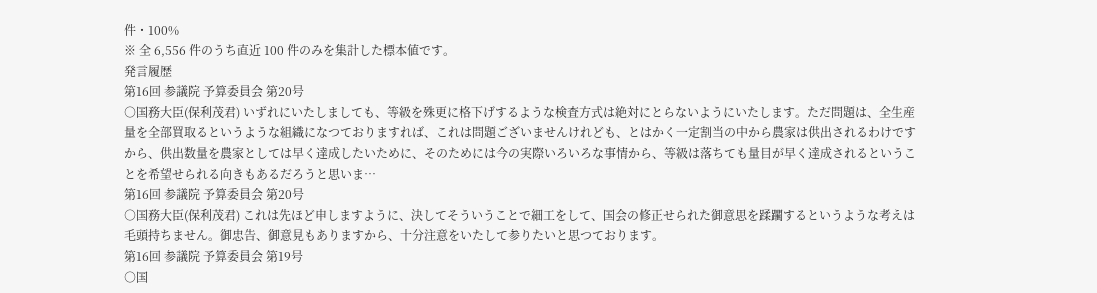件・100%
※ 全 6,556 件のうち直近 100 件のみを集計した標本値です。
発言履歴
第16回 参議院 予算委員会 第20号
○国務大臣(保利茂君) いずれにいたしましても、等級を殊更に格下げするような検査方式は絶対にとらないようにいたします。ただ問題は、全生産量を全部買取るというような組織になつておりますれば、これは問題ございませんけれども、とはかく一定割当の中から農家は供出されるわけですから、供出数量を農家としては早く達成したいために、そのためには今の実際いろいろな事情から、等級は落ちても量目が早く達成されるということを希望せられる向きもあるだろうと思いま…
第16回 参議院 予算委員会 第20号
○国務大臣(保利茂君) これは先ほど申しますように、決してそういうことで細工をして、国会の修正せられた御意思を蹂躙するというような考えは毛頭持ちません。御忠告、御意見もありますから、十分注意をいたして参りたいと思つております。
第16回 参議院 予算委員会 第19号
○国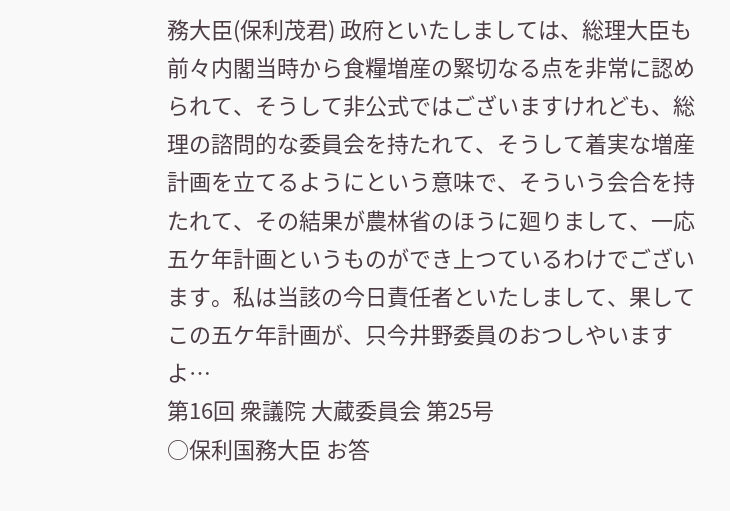務大臣(保利茂君) 政府といたしましては、総理大臣も前々内閣当時から食糧増産の緊切なる点を非常に認められて、そうして非公式ではございますけれども、総理の諮問的な委員会を持たれて、そうして着実な増産計画を立てるようにという意味で、そういう会合を持たれて、その結果が農林省のほうに廻りまして、一応五ケ年計画というものができ上つているわけでございます。私は当該の今日責任者といたしまして、果してこの五ケ年計画が、只今井野委員のおつしやいますよ…
第16回 衆議院 大蔵委員会 第25号
○保利国務大臣 お答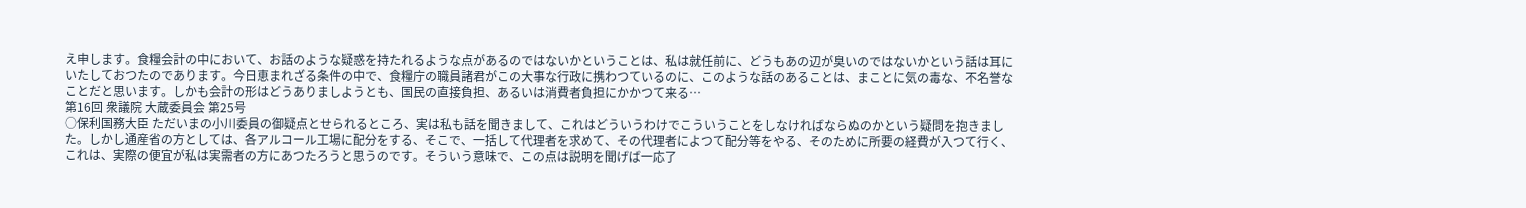え申します。食糧会計の中において、お話のような疑惑を持たれるような点があるのではないかということは、私は就任前に、どうもあの辺が臭いのではないかという話は耳にいたしておつたのであります。今日恵まれざる条件の中で、食糧庁の職員諸君がこの大事な行政に携わつているのに、このような話のあることは、まことに気の毒な、不名誉なことだと思います。しかも会計の形はどうありましようとも、国民の直接負担、あるいは消費者負担にかかつて来る…
第16回 衆議院 大蔵委員会 第25号
○保利国務大臣 ただいまの小川委員の御疑点とせられるところ、実は私も話を聞きまして、これはどういうわけでこういうことをしなければならぬのかという疑問を抱きました。しかし通産省の方としては、各アルコール工場に配分をする、そこで、一括して代理者を求めて、その代理者によつて配分等をやる、そのために所要の経費が入つて行く、これは、実際の便宜が私は実需者の方にあつたろうと思うのです。そういう意味で、この点は説明を聞げば一応了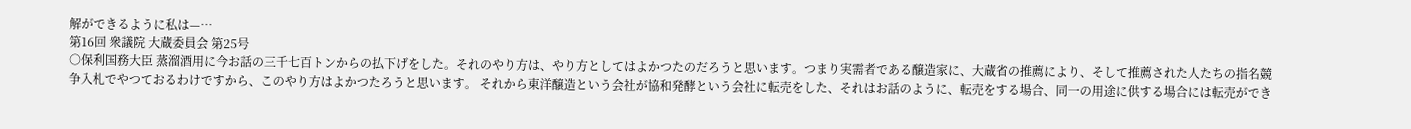解ができるように私は—…
第16回 衆議院 大蔵委員会 第25号
○保利国務大臣 蒸溜酒用に今お話の三千七百トンからの払下げをした。それのやり方は、やり方としてはよかつたのだろうと思います。つまり実需者である醸造家に、大蔵省の推薦により、そして推薦された人たちの指名競争入札でやつておるわけですから、このやり方はよかつたろうと思います。 それから東洋醸造という会社が協和発酵という会社に転売をした、それはお話のように、転売をする場合、同一の用途に供する場合には転売ができ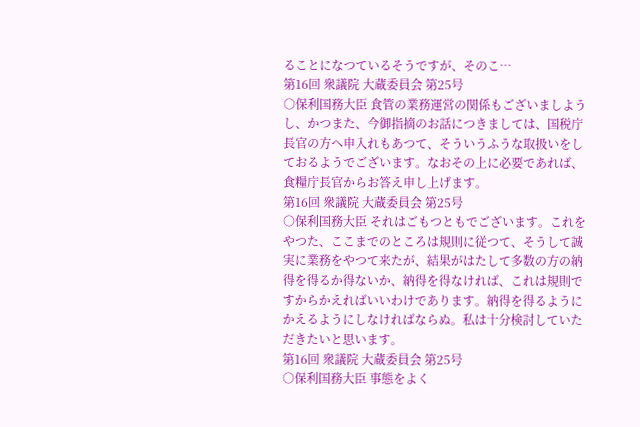ることになつているそうですが、そのこ…
第16回 衆議院 大蔵委員会 第25号
○保利国務大臣 食管の業務運営の関係もございましようし、かつまた、今御指摘のお話につきましては、国税庁長官の方へ申入れもあつて、そういうふうな取扱いをしておるようでございます。なおその上に必要であれば、食糧庁長官からお答え申し上げます。
第16回 衆議院 大蔵委員会 第25号
○保利国務大臣 それはごもつともでございます。これをやつた、ここまでのところは規則に従つて、そうして誠実に業務をやつて来たが、結果がはたして多数の方の納得を得るか得ないか、納得を得なければ、これは規則ですからかえればいいわけであります。納得を得るようにかえるようにしなければならぬ。私は十分検討していただきたいと思います。
第16回 衆議院 大蔵委員会 第25号
○保利国務大臣 事態をよく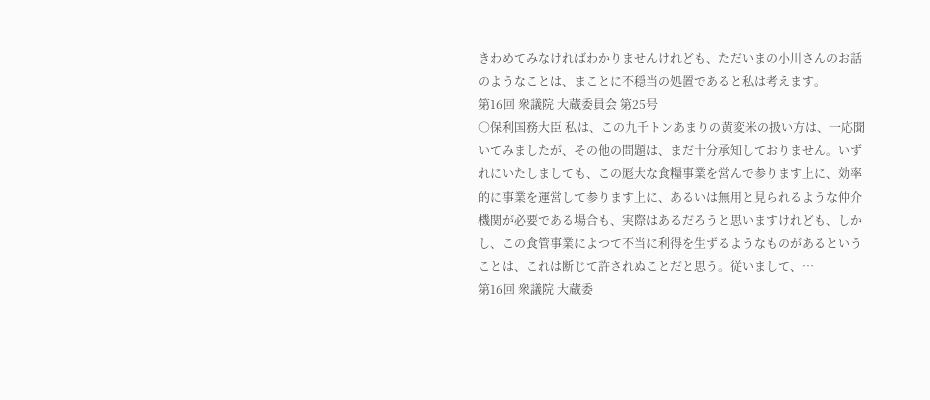きわめてみなければわかりませんけれども、ただいまの小川さんのお話のようなことは、まことに不穏当の処置であると私は考えます。
第16回 衆議院 大蔵委員会 第25号
○保利国務大臣 私は、この九千トンあまりの黄変米の扱い方は、一応聞いてみましたが、その他の問題は、まだ十分承知しておりません。いずれにいたしましても、この厖大な食糧事業を営んで参ります上に、効率的に事業を運営して参ります上に、あるいは無用と見られるような仲介機関が必要である場合も、実際はあるだろうと思いますけれども、しかし、この食管事業によつて不当に利得を生ずるようなものがあるということは、これは断じて許されぬことだと思う。従いまして、…
第16回 衆議院 大蔵委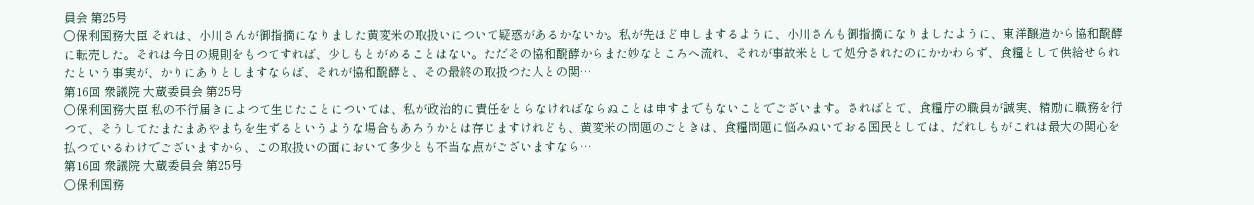員会 第25号
○保利国務大臣 それは、小川さんが御指摘になりました黄変米の取扱いについて疑惑があるかないか。私が先ほど申しまするように、小川さんも御指摘になりましたように、東洋醸造から協和醗酵に転売した。それは今日の規則をもつてすれば、少しもとがめることはない。ただその協和醗酵からまた妙なところへ流れ、それが事故米として処分されたのにかかわらず、食糧として供給せられたという事実が、かりにありとしますならば、それが協和醗酵と、その最終の取扱つた人との関…
第16回 衆議院 大蔵委員会 第25号
○保利国務大臣 私の不行届きによつて生じたことについては、私が政治的に責任をとらなければならぬことは申すまでもないことでございます。さればとて、食糧庁の職員が誠実、精励に職務を行つて、そうしてたまたまあやまちを生ずるというような場合もあろうかとは存じますけれども、黄変米の問題のごときは、食糧問題に悩みぬいておる国民としては、だれしもがこれは最大の関心を払つているわけでございますから、この取扱いの面において多少とも不当な点がございますなら…
第16回 衆議院 大蔵委員会 第25号
○保利国務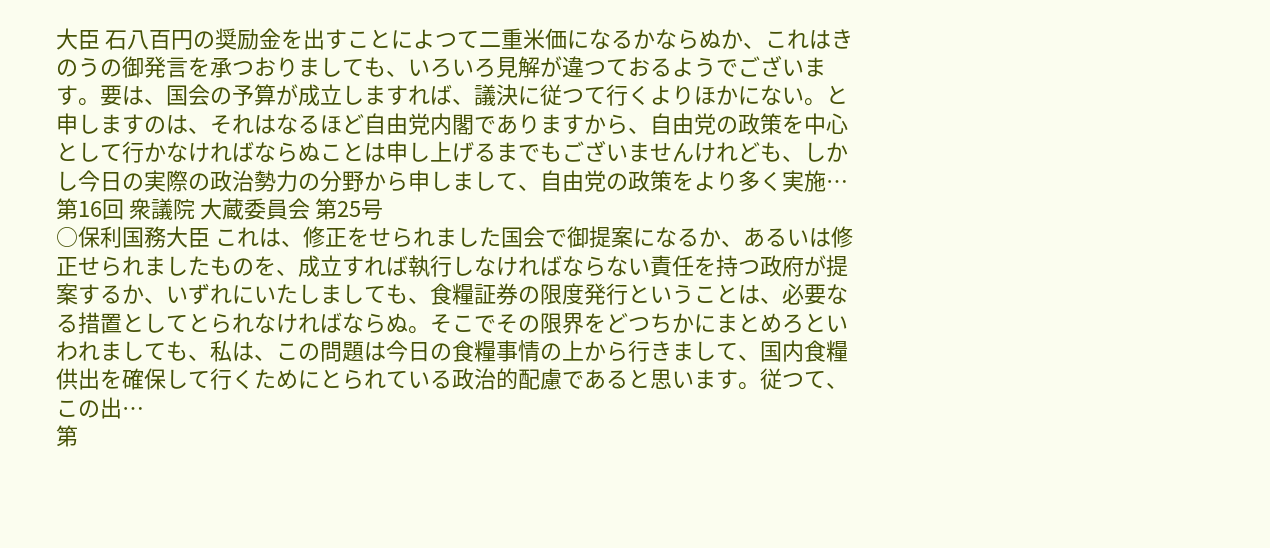大臣 石八百円の奨励金を出すことによつて二重米価になるかならぬか、これはきのうの御発言を承つおりましても、いろいろ見解が違つておるようでございます。要は、国会の予算が成立しますれば、議決に従つて行くよりほかにない。と申しますのは、それはなるほど自由党内閣でありますから、自由党の政策を中心として行かなければならぬことは申し上げるまでもございませんけれども、しかし今日の実際の政治勢力の分野から申しまして、自由党の政策をより多く実施…
第16回 衆議院 大蔵委員会 第25号
○保利国務大臣 これは、修正をせられました国会で御提案になるか、あるいは修正せられましたものを、成立すれば執行しなければならない責任を持つ政府が提案するか、いずれにいたしましても、食糧証券の限度発行ということは、必要なる措置としてとられなければならぬ。そこでその限界をどつちかにまとめろといわれましても、私は、この問題は今日の食糧事情の上から行きまして、国内食糧供出を確保して行くためにとられている政治的配慮であると思います。従つて、この出…
第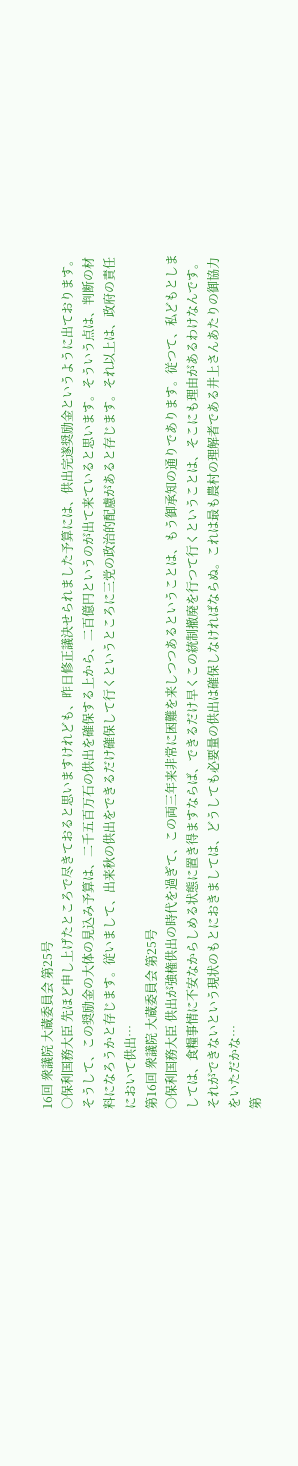16回 衆議院 大蔵委員会 第25号
○保利国務大臣 先ほど申し上げたところで尽きておると思いますけれども、昨日修正議決せられました予算には、供出完遂奨励金というように出ております。そうして、この奨励金の大体の見込み予算は、二千五百万石の供出を確保する上から、二百億円というのが出て来ていると思います。そういう点は、判断の材料になろうかと存じます。従いまして、出来秋の供出をできるだけ確保して行くというところに三党の政治的配慮があると存じます。それ以上は、政府の責任において供出…
第16回 衆議院 大蔵委員会 第25号
○保利国務大臣 供出が強権供出の時代を過ぎて、この両三年来非常に困難を来しつつあるということは、もう御承知の通りであります。従つて、私どもとしましては、食糧事情に不安なからしめる状態に置き得ますならば、できるだけ早くこの統制撤廃を行つて行くということは、そこにも理由があるわけなんです。それができないという現状のもとにおきましては、どうしても必要量の供出は確保しなければならぬ。これは最も農村の理解者である井上さんあたりの御協力をいただかな…
第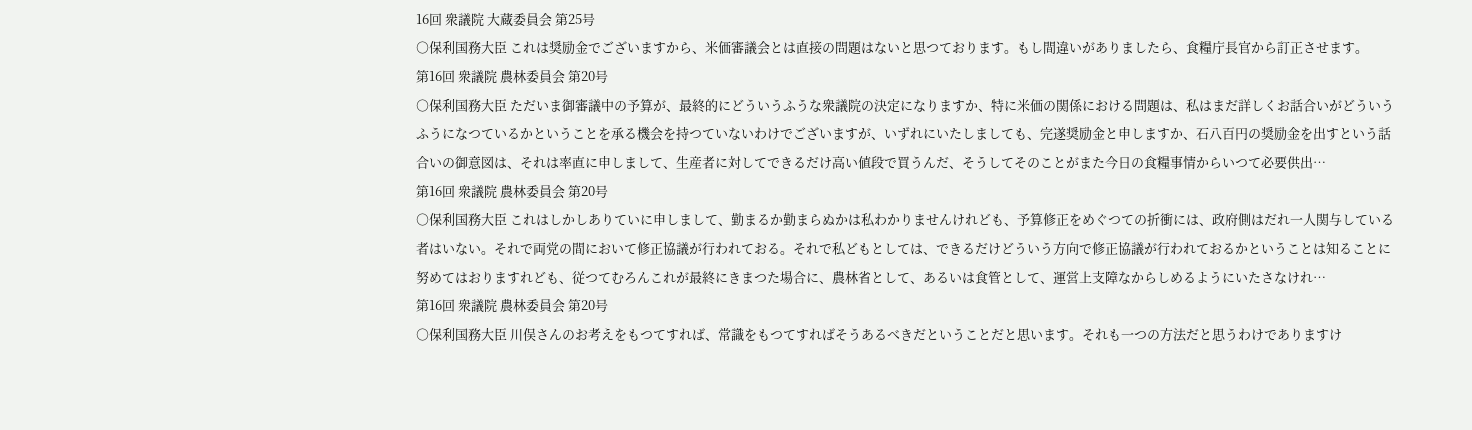16回 衆議院 大蔵委員会 第25号
○保利国務大臣 これは奨励金でございますから、米価審議会とは直接の問題はないと思つております。もし間違いがありましたら、食糧庁長官から訂正させます。
第16回 衆議院 農林委員会 第20号
○保利国務大臣 ただいま御審議中の予算が、最終的にどういうふうな衆議院の決定になりますか、特に米価の関係における問題は、私はまだ詳しくお話合いがどういうふうになつているかということを承る機会を持つていないわけでございますが、いずれにいたしましても、完遂奨励金と申しますか、石八百円の奨励金を出すという話合いの御意図は、それは率直に申しまして、生産者に対してできるだけ高い値段で買うんだ、そうしてそのことがまた今日の食糧事情からいつて必要供出…
第16回 衆議院 農林委員会 第20号
○保利国務大臣 これはしかしありていに申しまして、勤まるか勤まらぬかは私わかりませんけれども、予算修正をめぐつての折衝には、政府側はだれ一人関与している者はいない。それで両党の間において修正協議が行われておる。それで私どもとしては、できるだけどういう方向で修正協議が行われておるかということは知ることに努めてはおりますれども、従つてむろんこれが最終にきまつた場合に、農林省として、あるいは食管として、運営上支障なからしめるようにいたさなけれ…
第16回 衆議院 農林委員会 第20号
○保利国務大臣 川俣さんのお考えをもつてすれば、常識をもつてすればそうあるべきだということだと思います。それも一つの方法だと思うわけでありますけ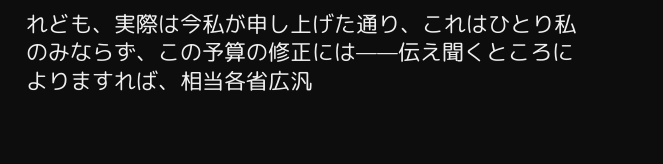れども、実際は今私が申し上げた通り、これはひとり私のみならず、この予算の修正には——伝え聞くところによりますれば、相当各省広汎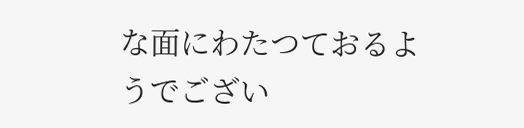な面にわたつておるようでござい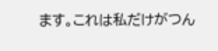ます。これは私だけがつん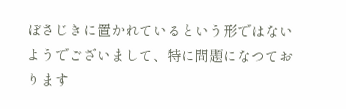ぼさじきに置かれているという形ではないようでございまして、特に問題になつております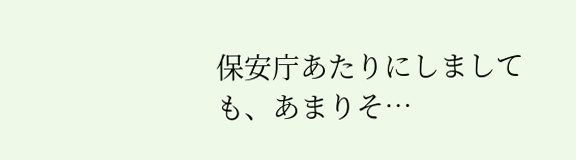保安庁あたりにしましても、あまりそ…